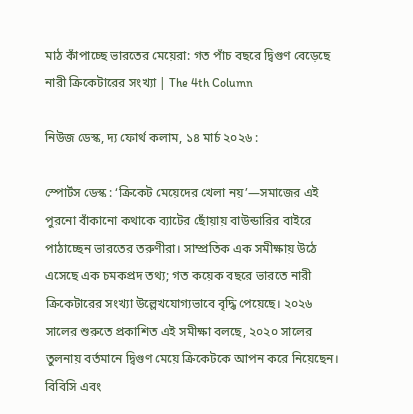মাঠ কাঁপাচ্ছে ভারতের মেয়েরা: গত পাঁচ বছরে দ্বিগুণ বেড়েছে নারী ক্রিকেটারের সংখ্যা | The 4th Column

নিউজ ডেস্ক, দ্য ফোর্থ কলাম, ১৪ মার্চ ২০২৬ :

স্পোর্টস ডেস্ক : ‘ক্রিকেট মেয়েদের খেলা নয়’—সমাজের এই পুরনো বাঁকানো কথাকে ব্যাটের ছোঁয়ায় বাউন্ডারির বাইরে পাঠাচ্ছেন ভারতের তরুণীরা। সাম্প্রতিক এক সমীক্ষায় উঠে এসেছে এক চমকপ্রদ তথ্য; গত কয়েক বছরে ভারতে নারী ক্রিকেটারের সংখ্যা উল্লেখযোগ্যভাবে বৃদ্ধি পেয়েছে। ২০২৬ সালের শুরুতে প্রকাশিত এই সমীক্ষা বলছে, ২০২০ সালের তুলনায় বর্তমানে দ্বিগুণ মেয়ে ক্রিকেটকে আপন করে নিয়েছেন।
বিবিসি এবং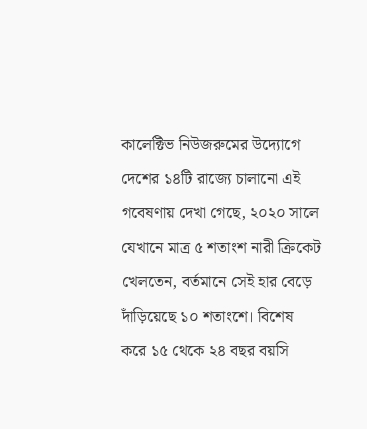কালেক্টিভ নিউজরুমের উদ্যোগে দেশের ১৪টি রাজ্যে চালানো এই গবেষণায় দেখা গেছে, ২০২০ সালে যেখানে মাত্র ৫ শতাংশ নারী ক্রিকেট খেলতেন, বর্তমানে সেই হার বেড়ে দাঁড়িয়েছে ১০ শতাংশে। বিশেষ করে ১৫ থেকে ২৪ বছর বয়সি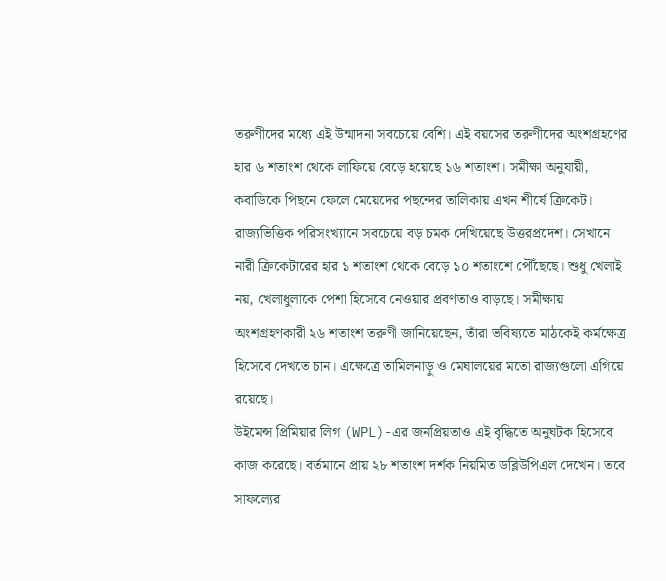তরুণীদের মধ্যে এই উন্মাদনা সবচেয়ে বেশি। এই বয়সের তরুণীদের অংশগ্রহণের হার ৬ শতাংশ থেকে লাফিয়ে বেড়ে হয়েছে ১৬ শতাংশ। সমীক্ষা অনুযায়ী, কবাডিকে পিছনে ফেলে মেয়েদের পছন্দের তালিকায় এখন শীর্ষে ক্রিকেট।
রাজ্যভিত্তিক পরিসংখ্যানে সবচেয়ে বড় চমক দেখিয়েছে উত্তরপ্রদেশ। সেখানে নারী ক্রিকেটারের হার ১ শতাংশ থেকে বেড়ে ১০ শতাংশে পৌঁছেছে। শুধু খেলাই নয়, খেলাধুলাকে পেশা হিসেবে নেওয়ার প্রবণতাও বাড়ছে। সমীক্ষায় অংশগ্রহণকারী ২৬ শতাংশ তরুণী জানিয়েছেন, তাঁরা ভবিষ্যতে মাঠকেই কর্মক্ষেত্র হিসেবে দেখতে চান। এক্ষেত্রে তামিলনাড়ু ও মেঘালয়ের মতো রাজ্যগুলো এগিয়ে রয়েছে।
উইমেন্স প্রিমিয়ার লিগ (WPL)-এর জনপ্রিয়তাও এই বৃদ্ধিতে অনুঘটক হিসেবে কাজ করেছে। বর্তমানে প্রায় ২৮ শতাংশ দর্শক নিয়মিত ডব্লিউপিএল দেখেন। তবে সাফল্যের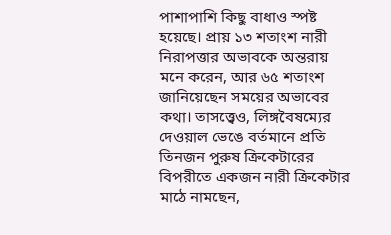পাশাপাশি কিছু বাধাও স্পষ্ট হয়েছে। প্রায় ১৩ শতাংশ নারী নিরাপত্তার অভাবকে অন্তরায় মনে করেন, আর ৬৫ শতাংশ জানিয়েছেন সময়ের অভাবের কথা। তাসত্ত্বেও, লিঙ্গবৈষম্যের দেওয়াল ভেঙে বর্তমানে প্রতি তিনজন পুরুষ ক্রিকেটারের বিপরীতে একজন নারী ক্রিকেটার মাঠে নামছেন,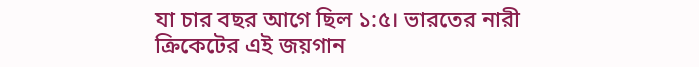যা চার বছর আগে ছিল ১:৫। ভারতের নারী ক্রিকেটের এই জয়গান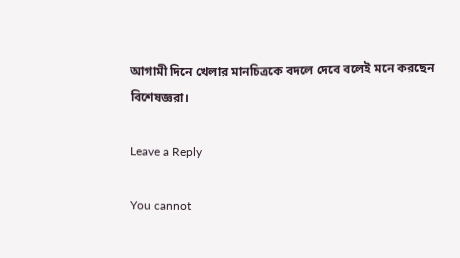আগামী দিনে খেলার মানচিত্রকে বদলে দেবে বলেই মনে করছেন বিশেষজ্ঞরা।

Leave a Reply

You cannot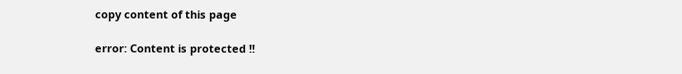copy content of this page

error: Content is protected !!